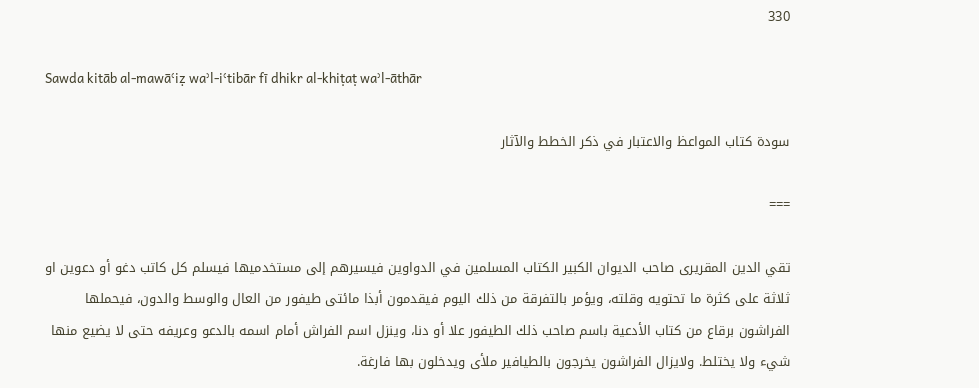330

Sawda kitāb al-mawāʿiẓ waʾl-iʿtibār fī dhikr al-khiṭaṭ waʾl-āthār

سودة كتاب المواعظ والاعتبار في ذكر الخطط والآثار

===

تقي الدين المقريرى صاحب الديوان الكبير الكتاب المسلمين في الدواوين فيسيرهم إلى مستخدميها فيسلم كل كاتب دغو أو دعوين او ثلاثة على كثرة ما تحتويه وقلته، ويؤمر بالتفرقة من ذلك اليوم فيقدمون أبذا مائتى طيفور من العال والوسط والدون، فيحملها الفراشون برقاع من كتاب الأدعية باسم صاحب ذلك الطيفور علا أو دنا، وينزل اسم الفراش أمام اسمه بالدعو وعريفه حتى لا يضيع منها شيء ولا يختلط. ولايزال الفراشون يخرجون بالطيافير ملأى ويدخلون بها فارغة.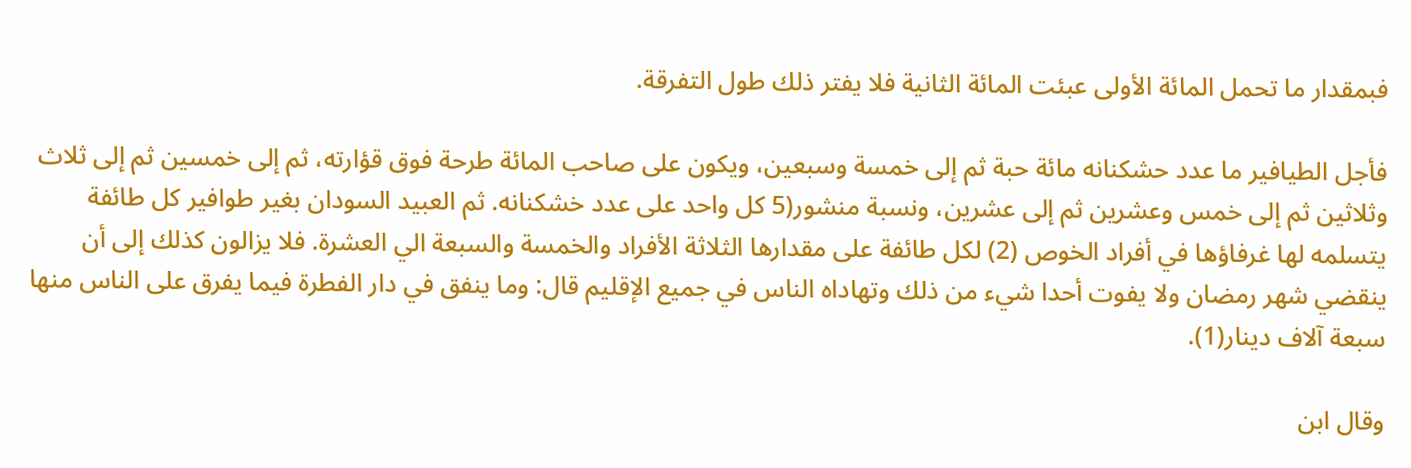فبمقدار ما تحمل المائة الأولى عبئت المائة الثانية فلا يفتر ذلك طول التفرقة.

فأجل الطيافير ما عدد حشكنانه مائة حبة ثم إلى خمسة وسبعين، ويكون على صاحب المائة طرحة فوق قؤارته، ثم إلى خمسين ثم إلى ثلاث وثلاثين ثم إلى خمس وعشرين ثم إلى عشرين، ونسبة منشور(5 كل واحد على عدد خشكنانه. ثم العبيد السودان بغير طوافير كل طائفة يتسلمه لها غرفاؤها في أفراد الخوص (2) لكل طائفة على مقدارها الثلاثة الأفراد والخمسة والسبعة الي العشرة. فلا يزالون كذلك إلى أن ينقضي شهر رمضان ولا يفوت أحدا شيء من ذلك وتهاداه الناس في جميع الإقليم قال: وما ينفق في دار الفطرة فيما يفرق على الناس منها سبعة آلاف دينار(1).

وقال ابن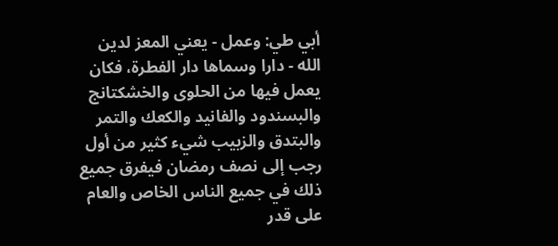أبي طي: وعمل - يعني المعز لدين الله - دارا وسماها دار الفطرة، فكان يعمل فيها من الحلوى والخشكتانج والبسندود والفانيد والكعك والتمر والبتدق والزبيب شيء كثير من أول رجب إلى نصف رمضان فيفرق جميع ذلك في جميع الناس الخاص والعام على قدر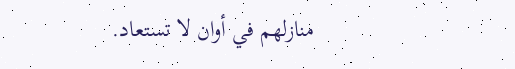منازلهم في أوان لا تستعاد.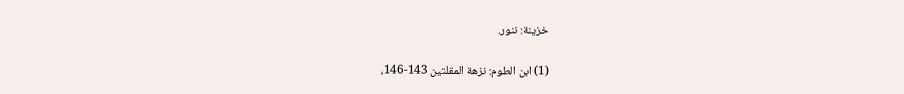خزينة: ننور.

(1) ابن الطوم: نزهة المقلتين 143-146،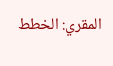المقري: الخطط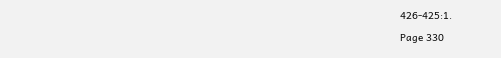426-425:1.

Page 330